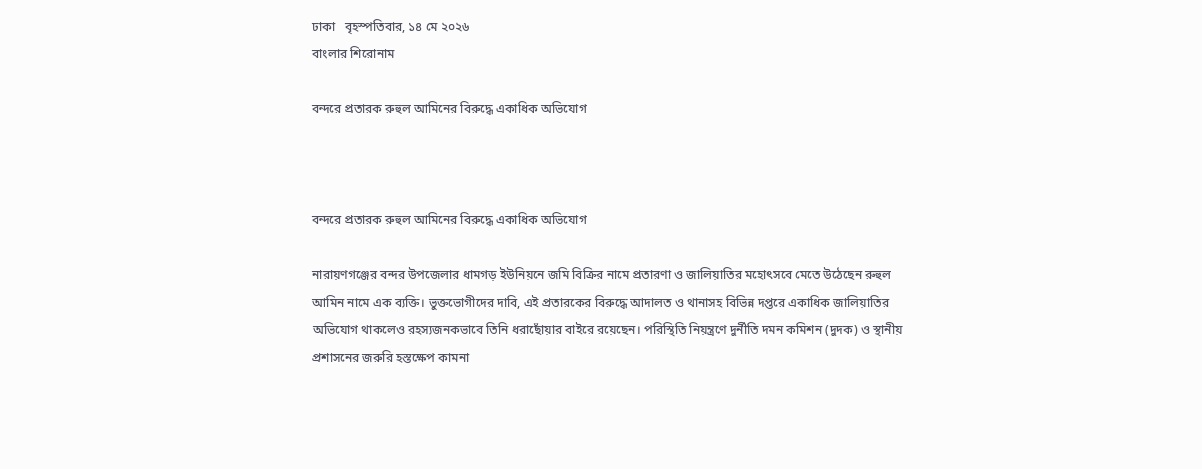ঢাকা   বৃহস্পতিবার, ১৪ মে ২০২৬
বাংলার শিরোনাম

বন্দরে প্রতারক রুহুল আমিনের বিরুদ্ধে একাধিক অভিযোগ



বন্দরে প্রতারক রুহুল আমিনের বিরুদ্ধে একাধিক অভিযোগ

নারায়ণগঞ্জের বন্দর উপজেলার ধামগড় ইউনিয়নে জমি বিক্রির নামে প্রতারণা ও জালিয়াতির মহোৎসবে মেতে উঠেছেন রুহুল আমিন নামে এক ব্যক্তি। ভুক্তভোগীদের দাবি, এই প্রতারকের বিরুদ্ধে আদালত ও থানাসহ বিভিন্ন দপ্তরে একাধিক জালিয়াতির অভিযোগ থাকলেও রহস্যজনকভাবে তিনি ধরাছোঁয়ার বাইরে রয়েছেন। পরিস্থিতি নিয়ন্ত্রণে দুর্নীতি দমন কমিশন (দুদক) ও স্থানীয় প্রশাসনের জরুরি হস্তক্ষেপ কামনা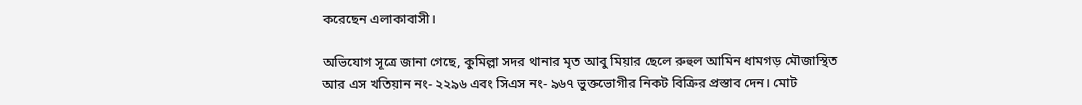করেছেন এলাকাবাসী।

অভিযোগ সূত্রে জানা গেছে, কুমিল্লা সদর থানার মৃত আবু মিয়ার ছেলে রুহুল আমিন ধামগড় মৌজাস্থিত আর এস খতিয়ান নং- ২২৯৬ এবং সিএস নং- ৯৬৭ ভুক্তভোগীর নিকট বিক্রির প্রস্তাব দেন। মোট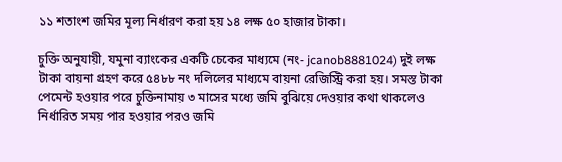১১ শতাংশ জমির মূল্য নির্ধারণ করা হয় ১৪ লক্ষ ৫০ হাজার টাকা।

চুক্তি অনুযায়ী, যমুনা ব্যাংকের একটি চেকের মাধ্যমে (নং- jcanob8881024) দুই লক্ষ টাকা বায়না গ্রহণ করে ৫৪৮৮ নং দলিলের মাধ্যমে বায়না রেজিস্ট্রি করা হয়। সমস্ত টাকা পেমেন্ট হওয়ার পরে চুক্তিনামায় ৩ মাসের মধ্যে জমি বুঝিয়ে দেওয়ার কথা থাকলেও নির্ধারিত সময় পার হওয়ার পরও জমি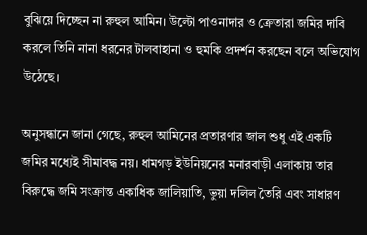বুঝিয়ে দিচ্ছেন না রুহুল আমিন। উল্টো পাওনাদার ও ক্রেতারা জমির দাবি করলে তিনি নানা ধরনের টালবাহানা ও হুমকি প্রদর্শন করছেন বলে অভিযোগ উঠেছে।

অনুসন্ধানে জানা গেছে, রুহুল আমিনের প্রতারণার জাল শুধু এই একটি জমির মধ্যেই সীমাবদ্ধ নয়। ধামগড় ইউনিয়নের মনারবাড়ী এলাকায় তার বিরুদ্ধে জমি সংক্রান্ত একাধিক জালিয়াতি, ভুয়া দলিল তৈরি এবং সাধারণ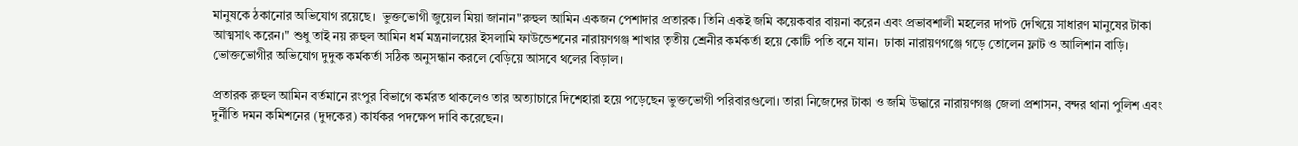মানুষকে ঠকানোর অভিযোগ রয়েছে।  ভুক্তভোগী জুয়েল মিয়া জানান"রুহুল আমিন একজন পেশাদার প্রতারক। তিনি একই জমি কয়েকবার বায়না করেন এবং প্রভাবশালী মহলের দাপট দেখিয়ে সাধারণ মানুষের টাকা আত্মসাৎ করেন।" শুধু তাই নয় রুহুল আমিন ধর্ম মন্ত্রনালয়ের ইসলামি ফাউন্ডেশনের নারায়ণগঞ্জ শাখার তৃতীয় শ্রেনীর কর্মকর্তা হয়ে কোটি পতি বনে যান।  ঢাকা নারায়ণগঞ্জে গড়ে তোলেন ফ্লাট ও আলিশান বাড়ি। ভোক্তভোগীর অভিযোগ দুদুক কর্মকর্তা সঠিক অনুসন্ধান করলে বেড়িয়ে আসবে থলের বিড়াল।

প্রতারক রুহুল আমিন বর্তমানে রংপুর বিভাগে কর্মরত থাকলেও তার অত্যাচারে দিশেহারা হয়ে পড়েছেন ভুক্তভোগী পরিবারগুলো। তারা নিজেদের টাকা ও জমি উদ্ধারে নারায়ণগঞ্জ জেলা প্রশাসন, বন্দর থানা পুলিশ এবং দুর্নীতি দমন কমিশনের (দুদকের) কার্যকর পদক্ষেপ দাবি করেছেন।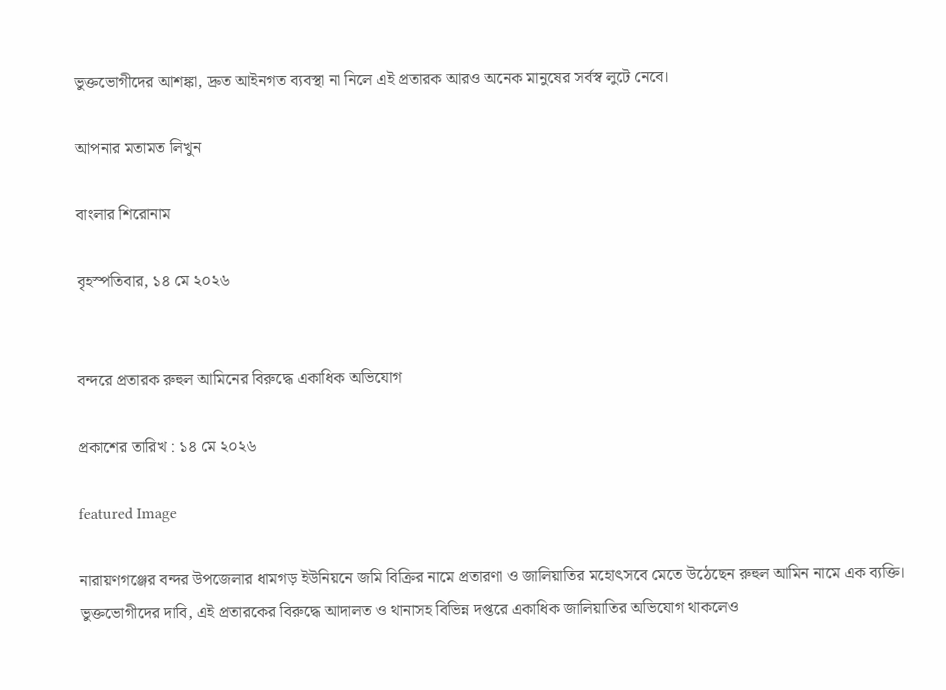ভুক্তভোগীদের আশঙ্কা, দ্রুত আইনগত ব্যবস্থা না নিলে এই প্রতারক আরও অনেক মানুষের সর্বস্ব লুটে নেবে।

আপনার মতামত লিখুন

বাংলার শিরোনাম

বৃহস্পতিবার, ১৪ মে ২০২৬


বন্দরে প্রতারক রুহুল আমিনের বিরুদ্ধে একাধিক অভিযোগ

প্রকাশের তারিখ : ১৪ মে ২০২৬

featured Image

নারায়ণগঞ্জের বন্দর উপজেলার ধামগড় ইউনিয়নে জমি বিক্রির নামে প্রতারণা ও জালিয়াতির মহোৎসবে মেতে উঠেছেন রুহুল আমিন নামে এক ব্যক্তি। ভুক্তভোগীদের দাবি, এই প্রতারকের বিরুদ্ধে আদালত ও থানাসহ বিভিন্ন দপ্তরে একাধিক জালিয়াতির অভিযোগ থাকলেও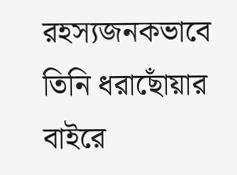রহস্যজনকভাবে তিনি ধরাছোঁয়ার বাইরে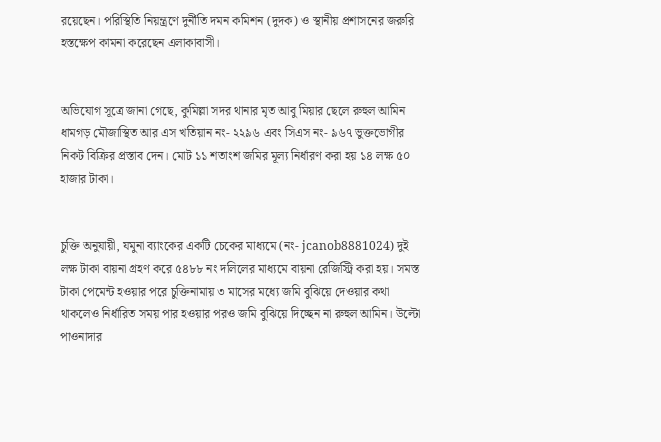রয়েছেন। পরিস্থিতি নিয়ন্ত্রণে দুর্নীতি দমন কমিশন (দুদক) ও স্থানীয় প্রশাসনের জরুরি হস্তক্ষেপ কামনা করেছেন এলাকাবাসী।


অভিযোগ সূত্রে জানা গেছে, কুমিল্লা সদর থানার মৃত আবু মিয়ার ছেলে রুহুল আমিন ধামগড় মৌজাস্থিত আর এস খতিয়ান নং- ২২৯৬ এবং সিএস নং- ৯৬৭ ভুক্তভোগীর নিকট বিক্রির প্রস্তাব দেন। মোট ১১ শতাংশ জমির মূল্য নির্ধারণ করা হয় ১৪ লক্ষ ৫০ হাজার টাকা।


চুক্তি অনুযায়ী, যমুনা ব্যাংকের একটি চেকের মাধ্যমে (নং- jcanob8881024) দুই লক্ষ টাকা বায়না গ্রহণ করে ৫৪৮৮ নং দলিলের মাধ্যমে বায়না রেজিস্ট্রি করা হয়। সমস্ত টাকা পেমেন্ট হওয়ার পরে চুক্তিনামায় ৩ মাসের মধ্যে জমি বুঝিয়ে দেওয়ার কথা থাকলেও নির্ধারিত সময় পার হওয়ার পরও জমি বুঝিয়ে দিচ্ছেন না রুহুল আমিন। উল্টো পাওনাদার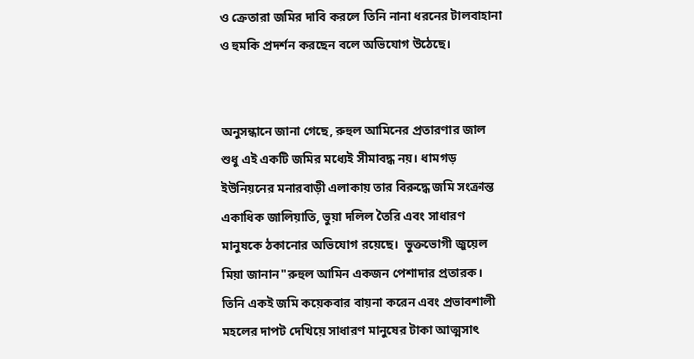ও ক্রেতারা জমির দাবি করলে তিনি নানা ধরনের টালবাহানা ও হুমকি প্রদর্শন করছেন বলে অভিযোগ উঠেছে।


অনুসন্ধানে জানা গেছে, রুহুল আমিনের প্রতারণার জাল শুধু এই একটি জমির মধ্যেই সীমাবদ্ধ নয়। ধামগড় ইউনিয়নের মনারবাড়ী এলাকায় তার বিরুদ্ধে জমি সংক্রান্ত একাধিক জালিয়াতি, ভুয়া দলিল তৈরি এবং সাধারণ মানুষকে ঠকানোর অভিযোগ রয়েছে।  ভুক্তভোগী জুয়েল মিয়া জানান"রুহুল আমিন একজন পেশাদার প্রতারক। তিনি একই জমি কয়েকবার বায়না করেন এবং প্রভাবশালী মহলের দাপট দেখিয়ে সাধারণ মানুষের টাকা আত্মসাৎ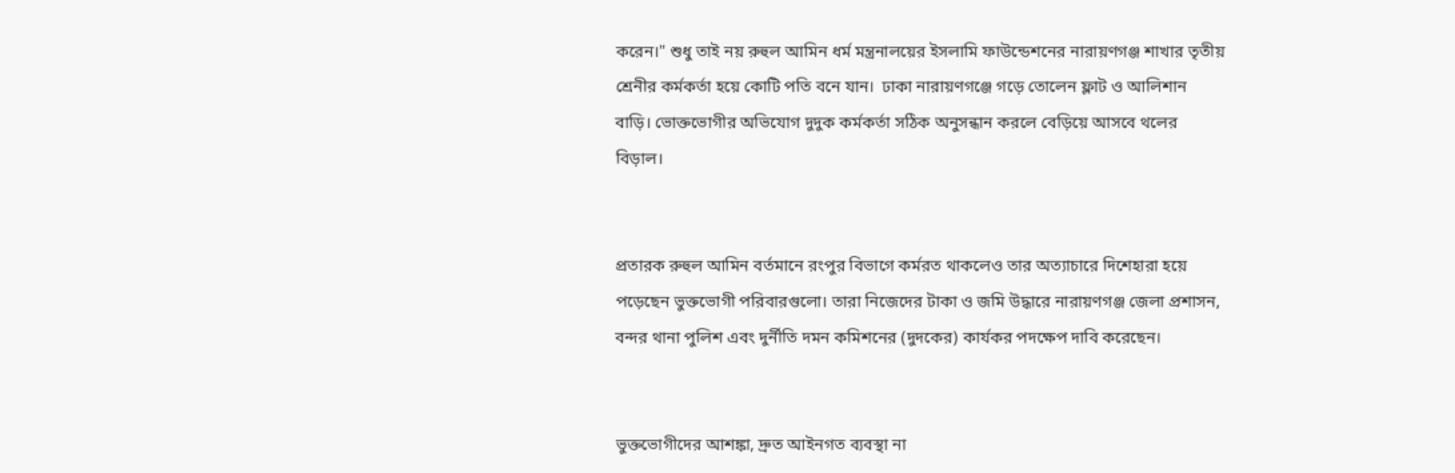করেন।" শুধু তাই নয় রুহুল আমিন ধর্ম মন্ত্রনালয়ের ইসলামি ফাউন্ডেশনের নারায়ণগঞ্জ শাখার তৃতীয় শ্রেনীর কর্মকর্তা হয়ে কোটি পতি বনে যান।  ঢাকা নারায়ণগঞ্জে গড়ে তোলেন ফ্লাট ও আলিশান বাড়ি। ভোক্তভোগীর অভিযোগ দুদুক কর্মকর্তা সঠিক অনুসন্ধান করলে বেড়িয়ে আসবে থলের বিড়াল।


প্রতারক রুহুল আমিন বর্তমানে রংপুর বিভাগে কর্মরত থাকলেও তার অত্যাচারে দিশেহারা হয়ে পড়েছেন ভুক্তভোগী পরিবারগুলো। তারা নিজেদের টাকা ও জমি উদ্ধারে নারায়ণগঞ্জ জেলা প্রশাসন, বন্দর থানা পুলিশ এবং দুর্নীতি দমন কমিশনের (দুদকের) কার্যকর পদক্ষেপ দাবি করেছেন।


ভুক্তভোগীদের আশঙ্কা, দ্রুত আইনগত ব্যবস্থা না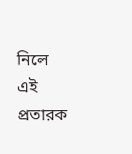নিলে এই প্রতারক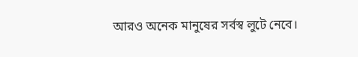আরও অনেক মানুষের সর্বস্ব লুটে নেবে।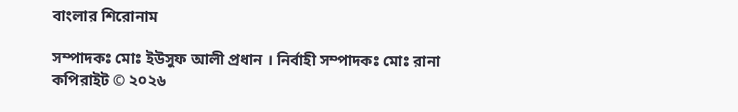বাংলার শিরোনাম

সম্পাদকঃ মোঃ ইউসুফ আলী প্রধান । নির্বাহী সম্পাদকঃ মোঃ রানা
কপিরাইট © ২০২৬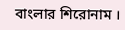বাংলার শিরোনাম ।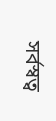সর্বস্বত্ব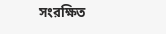সংরক্ষিত